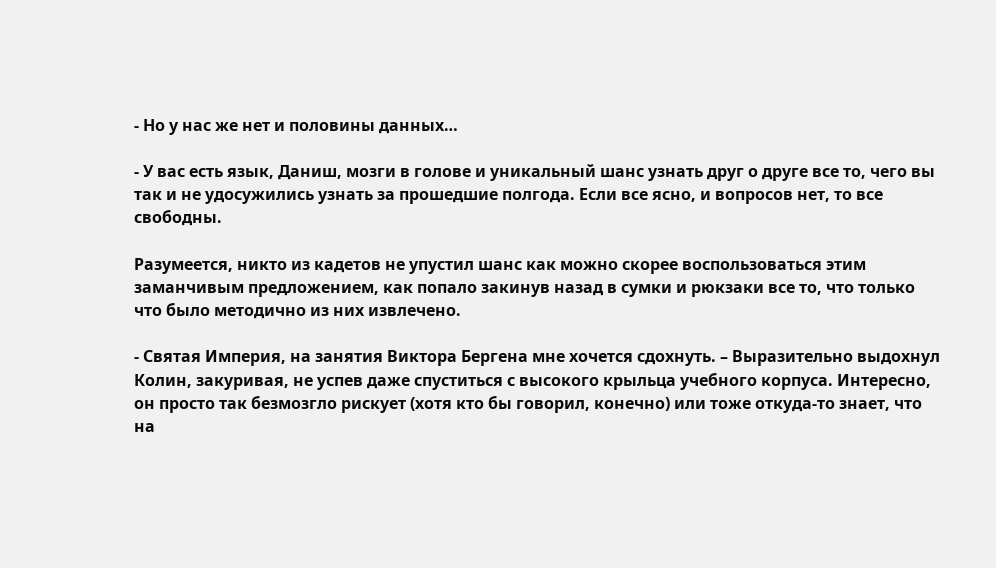- Но у нас же нет и половины данных…

- У вас есть язык, Даниш, мозги в голове и уникальный шанс узнать друг о друге все то, чего вы так и не удосужились узнать за прошедшие полгода. Если все ясно, и вопросов нет, то все свободны.

Разумеется, никто из кадетов не упустил шанс как можно скорее воспользоваться этим заманчивым предложением, как попало закинув назад в сумки и рюкзаки все то, что только что было методично из них извлечено.

- Святая Империя, на занятия Виктора Бергена мне хочется сдохнуть. – Выразительно выдохнул Колин, закуривая, не успев даже спуститься с высокого крыльца учебного корпуса. Интересно, он просто так безмозгло рискует (хотя кто бы говорил, конечно) или тоже откуда-то знает, что на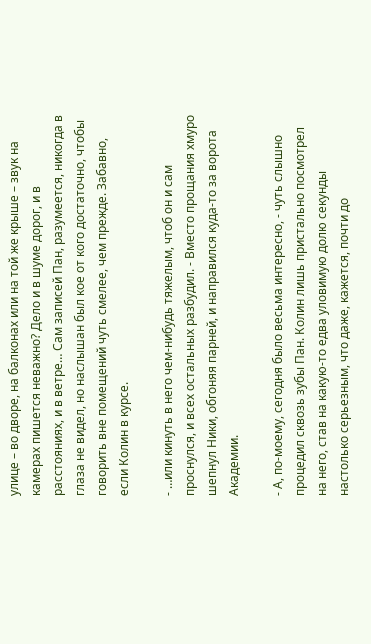улице – во дворе, на балконах или на той же крыше – звук на камерах пишется неважно? Дело и в шуме дорог, и в расстояниях, и в ветре… Сам записей Пан, разумеется, никогда в глаза не видел, но наслышан был кое от кого достаточно, чтобы говорить вне помещений чуть смелее, чем прежде. Забавно, если Колин в курсе.

- …или кинуть в него чем-нибудь тяжелым, чтоб он и сам проснулся, и всех остальных разбудил. - Вместо прощания хмуро шепнул Ники, обгоняя парней, и направился куда-то за ворота Академии.

- А, по-моему, сегодня было весьма интересно, - чуть слышно процедил сквозь зубы Пан. Колин лишь пристально посмотрел на него, став на какую-то едва уловимую долю секунды настолько серьезным, что даже, кажется, почти до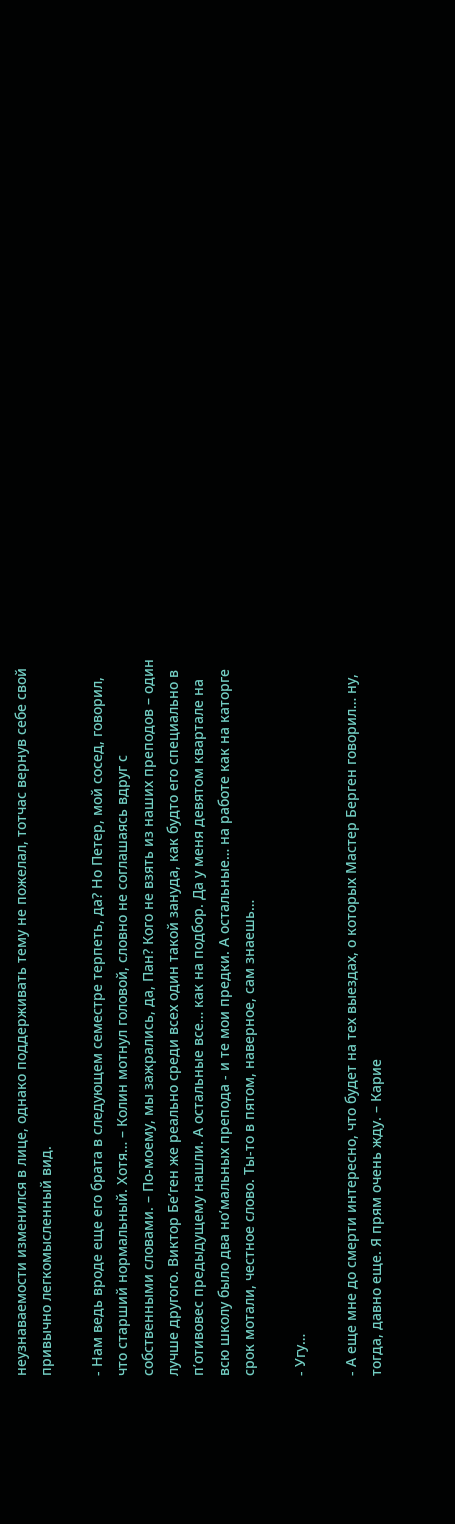неузнаваемости изменился в лице, однако поддерживать тему не пожелал, тотчас вернув себе свой привычно легкомысленный вид.

- Нам ведь вроде еще его брата в следующем семестре терпеть, да? Но Петер, мой сосед, говорил, что старший нормальный. Хотя… – Колин мотнул головой, словно не соглашаясь вдруг с собственными словами. – По-моему, мы зажрались, да, Пан? Кого не взять из наших преподов – один лучше другого. Виктор Бе’ген же реально среди всех один такой зануда, как будто его специально в п’отивовес предыдущему нашли. А остальные все… как на подбор. Да у меня девятом квартале на всю школу было два но’мальных препода - и те мои предки. А остальные… на работе как на каторге срок мотали, честное слово. Ты-то в пятом, наверное, сам знаешь…

- Угу…

- А еще мне до смерти интересно, что будет на тех выездах, о которых Мастер Берген говорил… ну, тогда, давно еще. Я прям очень жду. – Карие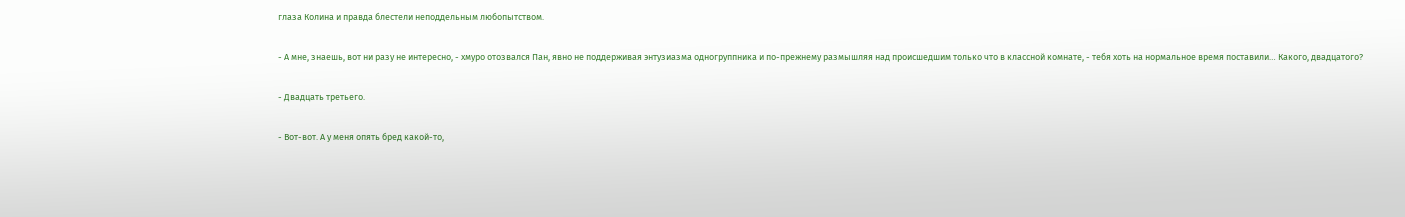глаза Колина и правда блестели неподдельным любопытством.

- А мне, знаешь, вот ни разу не интересно, - хмуро отозвался Пан, явно не поддерживая энтузиазма одногруппника и по-прежнему размышляя над происшедшим только что в классной комнате, - тебя хоть на нормальное время поставили… Какого, двадцатого?

- Двадцать третьего.

- Вот-вот. А у меня опять бред какой-то,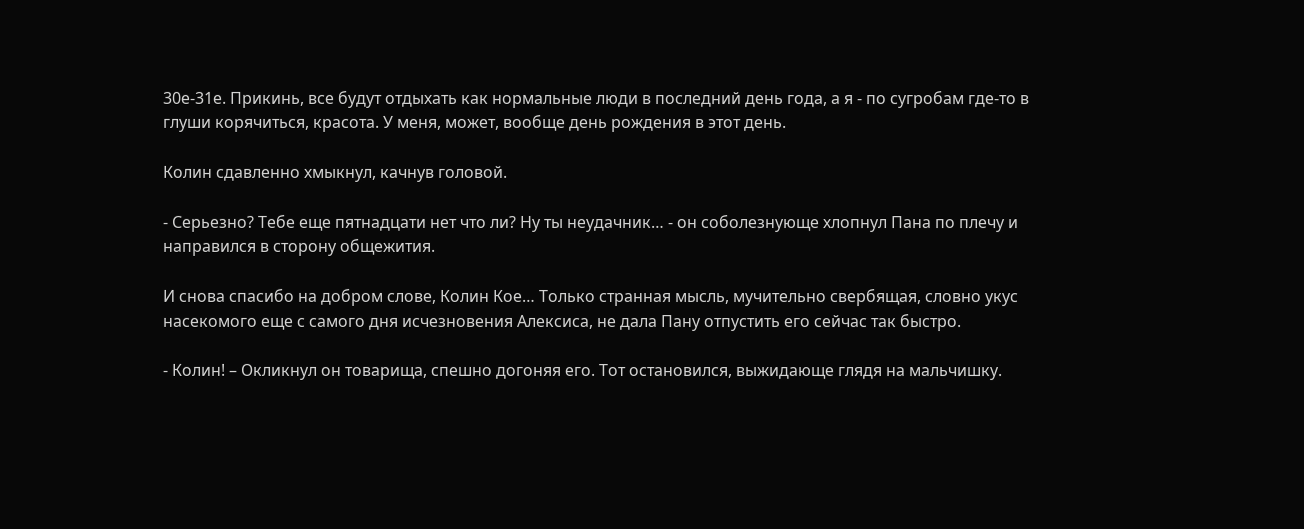30е-31е. Прикинь, все будут отдыхать как нормальные люди в последний день года, а я - по сугробам где-то в глуши корячиться, красота. У меня, может, вообще день рождения в этот день.

Колин сдавленно хмыкнул, качнув головой.

- Серьезно? Тебе еще пятнадцати нет что ли? Ну ты неудачник… - он соболезнующе хлопнул Пана по плечу и направился в сторону общежития.

И снова спасибо на добром слове, Колин Кое… Только странная мысль, мучительно свербящая, словно укус насекомого еще с самого дня исчезновения Алексиса, не дала Пану отпустить его сейчас так быстро.

- Колин! – Окликнул он товарища, спешно догоняя его. Тот остановился, выжидающе глядя на мальчишку.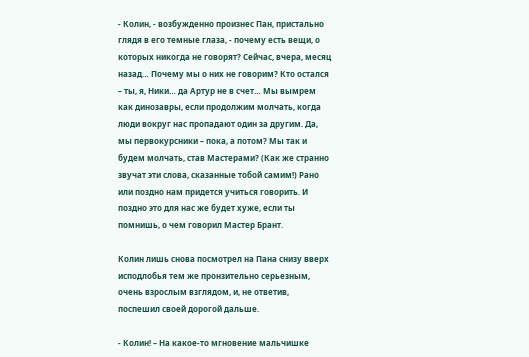- Колин, - возбужденно произнес Пан, пристально глядя в его темные глаза, - почему есть вещи, о которых никогда не говорят? Сейчас, вчера, месяц назад… Почему мы о них не говорим? Кто остался – ты, я, Ники… да Артур не в счет… Мы вымрем как динозавры, если продолжим молчать, когда люди вокруг нас пропадают один за другим. Да, мы первокурсники – пока, а потом? Мы так и будем молчать, став Мастерами? (Как же странно звучат эти слова, сказанные тобой самим!) Рано или поздно нам придется учиться говорить. И поздно это для нас же будет хуже, если ты помнишь, о чем говорил Мастер Брант.

Колин лишь снова посмотрел на Пана снизу вверх исподлобья тем же пронзительно серьезным, очень взрослым взглядом, и, не ответив, поспешил своей дорогой дальше.

- Колин! – На какое-то мгновение мальчишке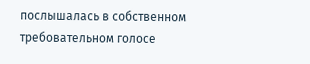послышалась в собственном требовательном голосе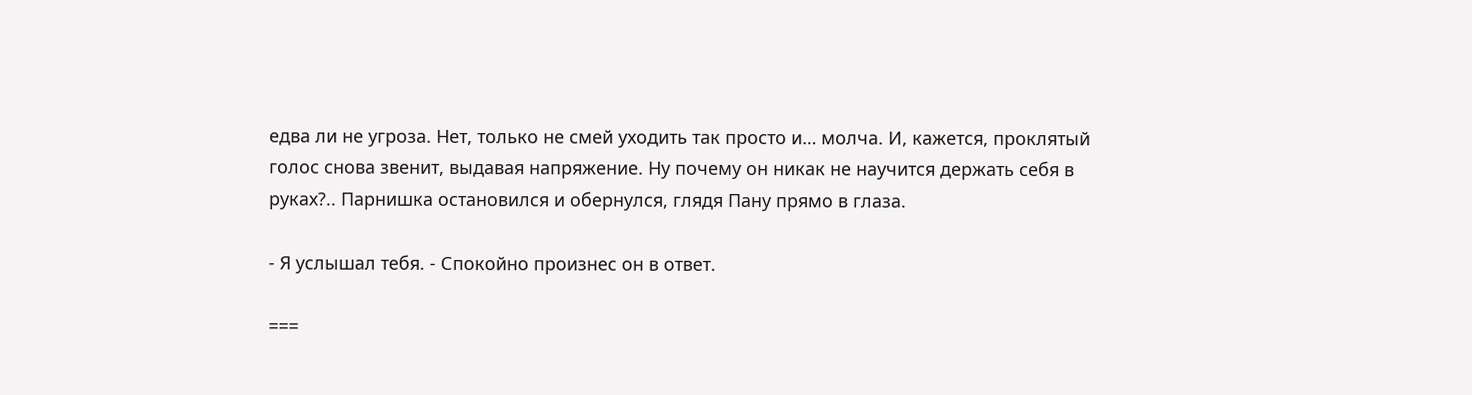едва ли не угроза. Нет, только не смей уходить так просто и… молча. И, кажется, проклятый голос снова звенит, выдавая напряжение. Ну почему он никак не научится держать себя в руках?.. Парнишка остановился и обернулся, глядя Пану прямо в глаза.

- Я услышал тебя. - Спокойно произнес он в ответ.

===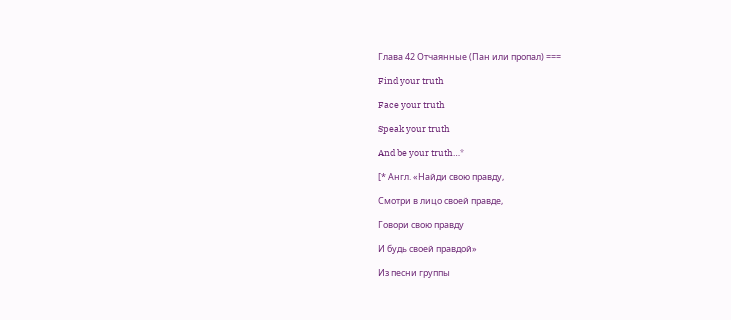Глава 42 Отчаянные (Пан или пропал) ===

Find your truth

Face your truth

Speak your truth

And be your truth…*

[* Англ. «Найди свою правду,

Смотри в лицо своей правде,

Говори свою правду

И будь своей правдой»

Из песни группы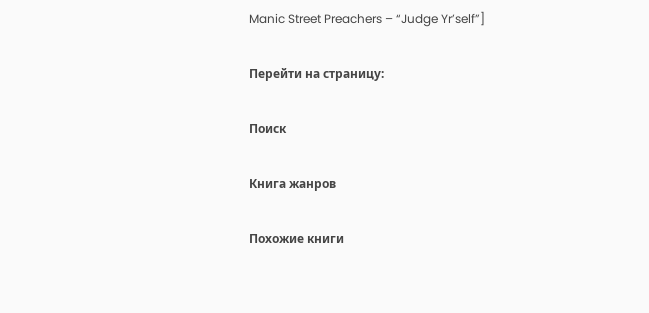Manic Street Preachers – “Judge Yr’self”]

Перейти на страницу:

Поиск

Книга жанров

Похожие книги